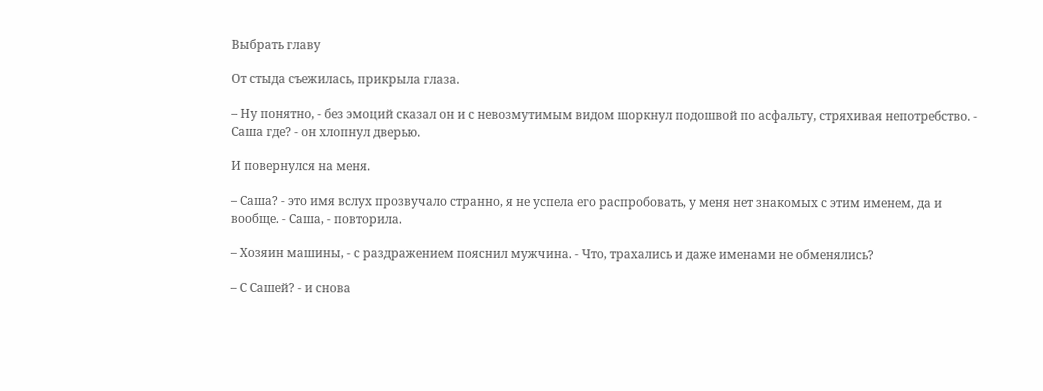Выбрать главу

От стыда съежилась, прикрыла глаза.

– Ну понятно, - без эмоций сказал он и с невозмутимым видом шоркнул подошвой по асфальту, стряхивая непотребство. - Саша где? - он хлопнул дверью.

И повернулся на меня.

– Саша? - это имя вслух прозвучало странно, я не успела его распробовать, у меня нет знакомых с этим именем, да и вообще. - Саша, - повторила.

– Хозяин машины, - с раздражением пояснил мужчина. - Что, трахались и даже именами не обменялись?

– С Сашей? - и снова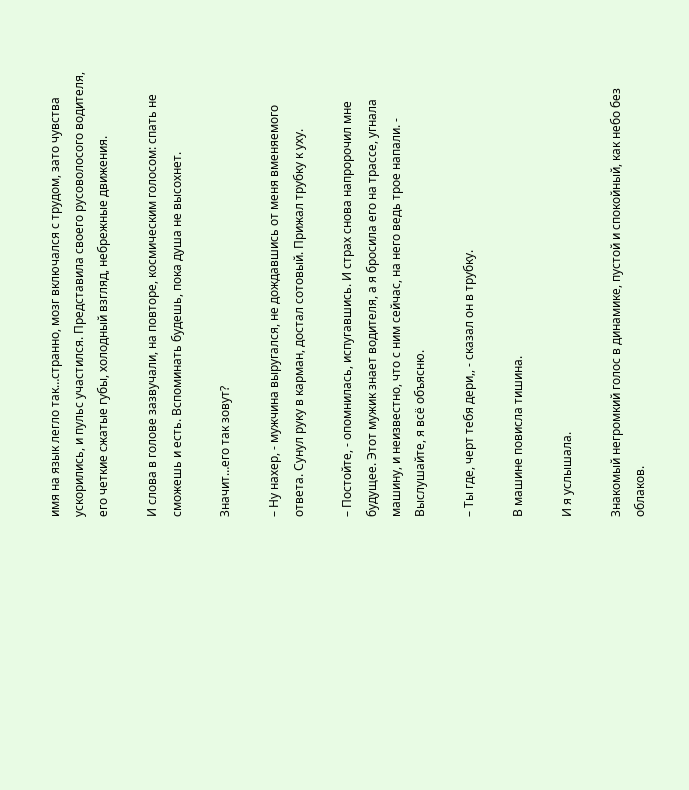имя на язык легло так…странно, мозг включался с трудом, зато чувства ускорились, и пульс участился. Представила своего русоволосого водителя, его четкие сжатые губы, холодный взгляд, небрежные движения.

И слова в голове зазвучали, на повторе, космическим голосом: спать не сможешь и есть. Вспоминать будешь, пока душа не высохнет.

Значит…его так зовут?

– Ну нахер, - мужчина выругался, не дождавшись от меня вменяемого ответа. Сунул руку в карман, достал сотовый. Прижал трубку к уху.

– Постойте, - опомнилась, испугавшись. И страх снова напророчил мне будущее. Этот мужик знает водителя, а я бросила его на трассе, угнала машину, и неизвестно, что с ним сейчас, на него ведь трое напали. - Выслушайте, я всё объясню.

– Ты где, черт тебя дери,, - сказал он в трубку.

В машине повисла тишина.

И я услышала.

Знакомый негромкий голос в динамике, пустой и спокойный, как небо без облаков.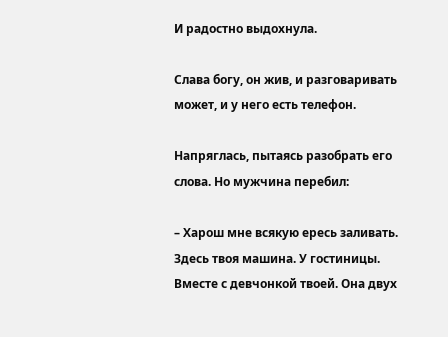И радостно выдохнула.

Слава богу, он жив, и разговаривать может, и у него есть телефон.

Напряглась, пытаясь разобрать его слова. Но мужчина перебил:

– Харош мне всякую ересь заливать. Здесь твоя машина. У гостиницы. Вместе с девчонкой твоей. Она двух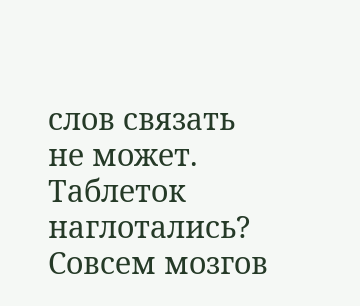слов связать не может. Таблеток наглотались? Совсем мозгов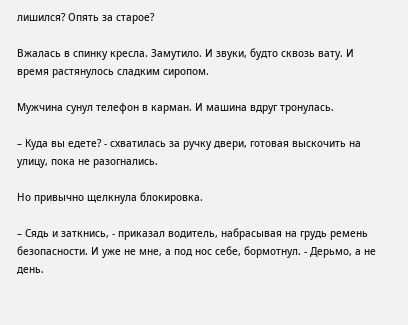лишился? Опять за старое?

Вжалась в спинку кресла. Замутило. И звуки, будто сквозь вату. И время растянулось сладким сиропом.

Мужчина сунул телефон в карман. И машина вдруг тронулась.

– Куда вы едете? - схватилась за ручку двери, готовая выскочить на улицу, пока не разогнались.

Но привычно щелкнула блокировка.

– Сядь и заткнись, - приказал водитель, набрасывая на грудь ремень безопасности. И уже не мне, а под нос себе, бормотнул. - Дерьмо, а не день.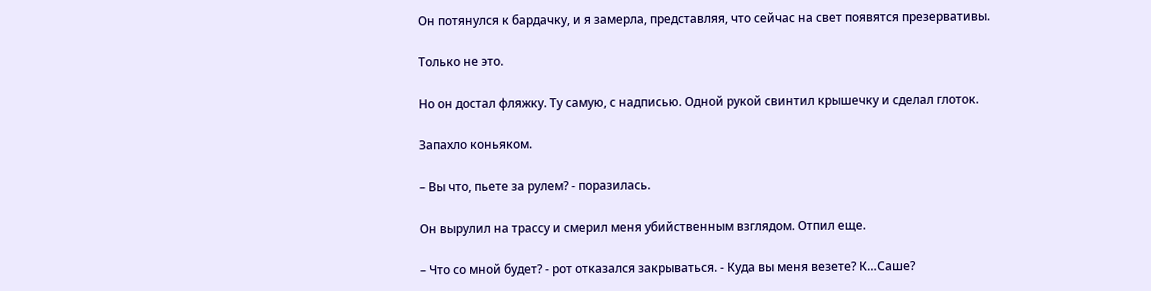Он потянулся к бардачку, и я замерла, представляя, что сейчас на свет появятся презервативы.

Только не это.

Но он достал фляжку. Ту самую, с надписью. Одной рукой свинтил крышечку и сделал глоток.

Запахло коньяком.

– Вы что, пьете за рулем? - поразилась.

Он вырулил на трассу и смерил меня убийственным взглядом. Отпил еще.

– Что со мной будет? - рот отказался закрываться. - Куда вы меня везете? К…Саше?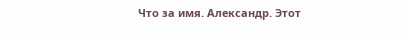Что за имя. Александр. Этот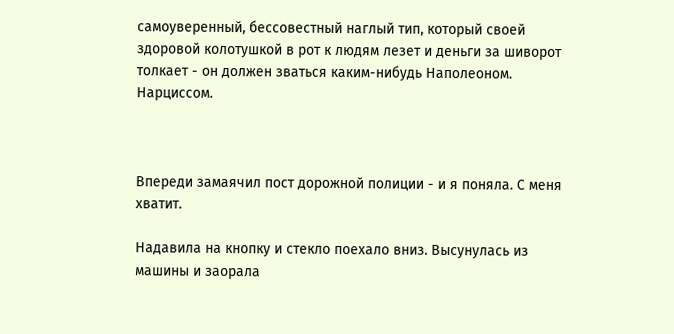самоуверенный, бессовестный наглый тип, который своей здоровой колотушкой в рот к людям лезет и деньги за шиворот толкает - он должен зваться каким-нибудь Наполеоном. Нарциссом.



Впереди замаячил пост дорожной полиции - и я поняла. С меня хватит.

Надавила на кнопку и стекло поехало вниз. Высунулась из машины и заорала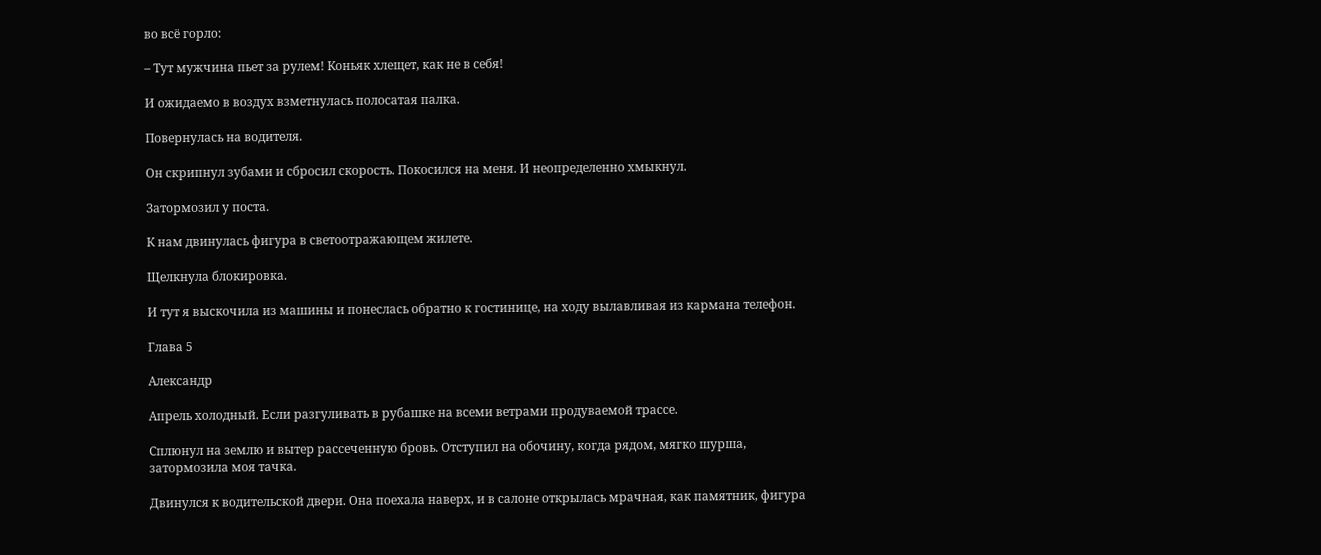во всё горло:

– Тут мужчина пьет за рулем! Коньяк хлещет, как не в себя!

И ожидаемо в воздух взметнулась полосатая палка.

Повернулась на водителя.

Он скрипнул зубами и сбросил скорость. Покосился на меня. И неопределенно хмыкнул.

Затормозил у поста.

К нам двинулась фигура в светоотражающем жилете.

Щелкнула блокировка.

И тут я выскочила из машины и понеслась обратно к гостинице, на ходу вылавливая из кармана телефон.

Глава 5

Александр

Апрель холодный. Если разгуливать в рубашке на всеми ветрами продуваемой трассе.

Сплюнул на землю и вытер рассеченную бровь. Отступил на обочину, когда рядом, мягко шурша, затормозила моя тачка.

Двинулся к водительской двери. Она поехала наверх, и в салоне открылась мрачная, как памятник, фигура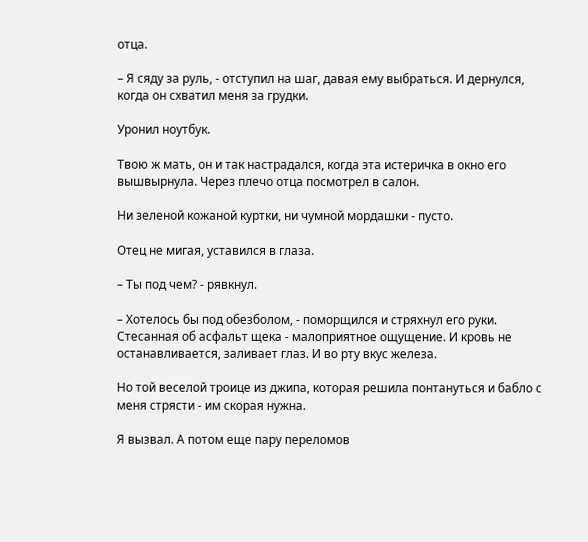отца.

– Я сяду за руль, - отступил на шаг, давая ему выбраться. И дернулся, когда он схватил меня за грудки.

Уронил ноутбук.

Твою ж мать, он и так настрадался, когда эта истеричка в окно его вышвырнула. Через плечо отца посмотрел в салон.

Ни зеленой кожаной куртки, ни чумной мордашки - пусто.

Отец не мигая, уставился в глаза.

– Ты под чем? - рявкнул.

– Хотелось бы под обезболом, - поморщился и стряхнул его руки. Стесанная об асфальт щека - малоприятное ощущение. И кровь не останавливается, заливает глаз. И во рту вкус железа.

Но той веселой троице из джипа, которая решила понтануться и бабло с меня стрясти - им скорая нужна.

Я вызвал. А потом еще пару переломов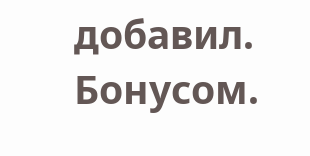добавил. Бонусом.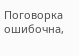Поговорка ошибочна,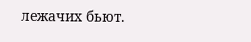лежачих бьют.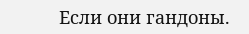Если они гандоны.